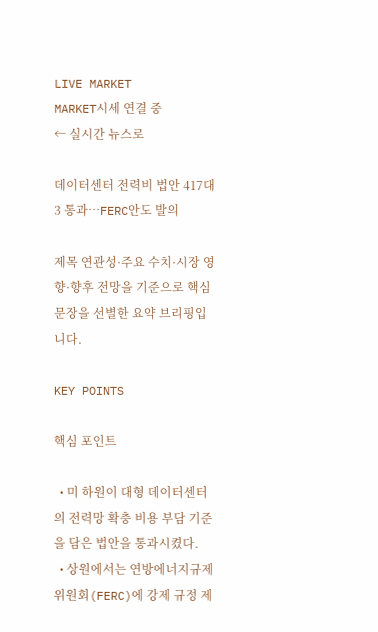LIVE MARKET
MARKET시세 연결 중
← 실시간 뉴스로

데이터센터 전력비 법안 417대3 통과…FERC안도 발의

제목 연관성·주요 수치·시장 영향·향후 전망을 기준으로 핵심 문장을 선별한 요약 브리핑입니다.

KEY POINTS

핵심 포인트

  • 미 하원이 대형 데이터센터의 전력망 확충 비용 부담 기준을 담은 법안을 통과시켰다.
  • 상원에서는 연방에너지규제위원회(FERC)에 강제 규정 제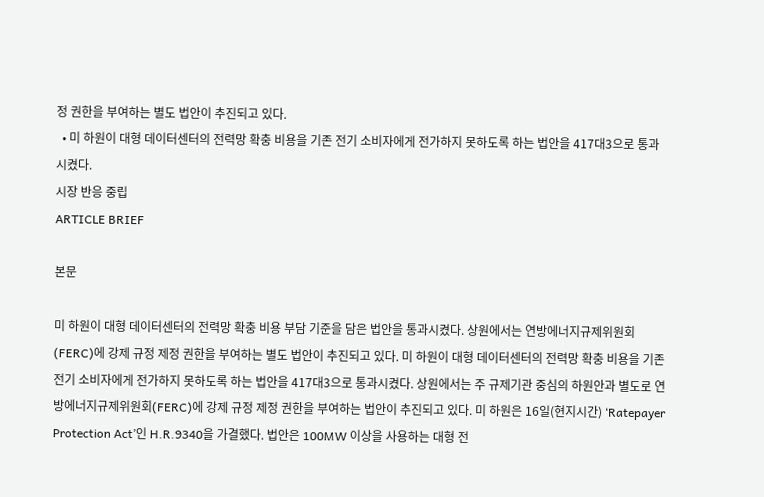정 권한을 부여하는 별도 법안이 추진되고 있다.
  • 미 하원이 대형 데이터센터의 전력망 확충 비용을 기존 전기 소비자에게 전가하지 못하도록 하는 법안을 417대3으로 통과시켰다.
시장 반응 중립
ARTICLE BRIEF

본문

미 하원이 대형 데이터센터의 전력망 확충 비용 부담 기준을 담은 법안을 통과시켰다. 상원에서는 연방에너지규제위원회(FERC)에 강제 규정 제정 권한을 부여하는 별도 법안이 추진되고 있다. 미 하원이 대형 데이터센터의 전력망 확충 비용을 기존 전기 소비자에게 전가하지 못하도록 하는 법안을 417대3으로 통과시켰다. 상원에서는 주 규제기관 중심의 하원안과 별도로 연방에너지규제위원회(FERC)에 강제 규정 제정 권한을 부여하는 법안이 추진되고 있다. 미 하원은 16일(현지시간) ‘Ratepayer Protection Act’인 H.R.9340을 가결했다. 법안은 100MW 이상을 사용하는 대형 전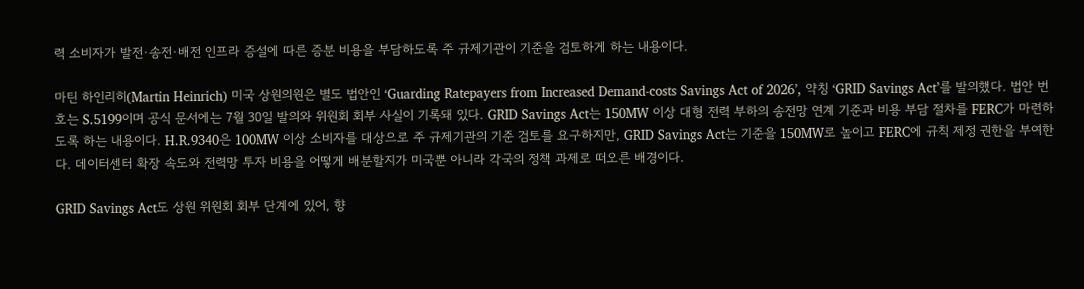력 소비자가 발전·송전·배전 인프라 증설에 따른 증분 비용을 부담하도록 주 규제기관이 기준을 검토하게 하는 내용이다.

마틴 하인리히(Martin Heinrich) 미국 상원의원은 별도 법안인 ‘Guarding Ratepayers from Increased Demand-costs Savings Act of 2026’, 약칭 ‘GRID Savings Act’를 발의했다. 법안 번호는 S.5199이며 공식 문서에는 7월 30일 발의와 위원회 회부 사실이 기록돼 있다. GRID Savings Act는 150MW 이상 대형 전력 부하의 송전망 연계 기준과 비용 부담 절차를 FERC가 마련하도록 하는 내용이다. H.R.9340은 100MW 이상 소비자를 대상으로 주 규제기관의 기준 검토를 요구하지만, GRID Savings Act는 기준을 150MW로 높이고 FERC에 규칙 제정 권한을 부여한다. 데이터센터 확장 속도와 전력망 투자 비용을 어떻게 배분할지가 미국뿐 아니라 각국의 정책 과제로 떠오른 배경이다.

GRID Savings Act도 상원 위원회 회부 단계에 있어, 향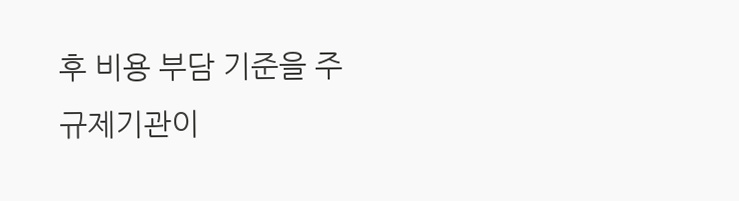후 비용 부담 기준을 주 규제기관이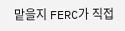맡을지 FERC가 직접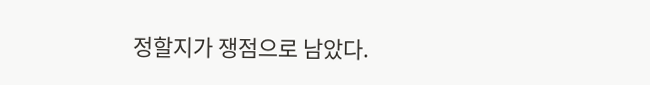정할지가 쟁점으로 남았다.